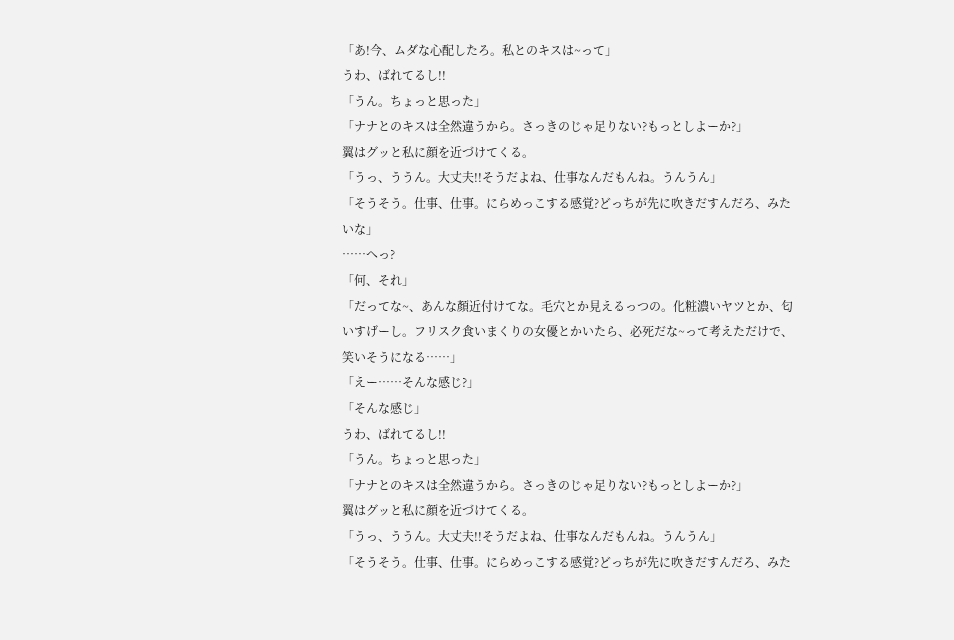「あ!今、ムダな心配したろ。私とのキスは~って」
うわ、ばれてるし!!
「うん。ちょっと思った」
「ナナとのキスは全然違うから。さっきのじゃ足りない?もっとしよーか?」
翼はグッと私に顔を近づけてくる。
「うっ、ううん。大丈夫!!そうだよね、仕事なんだもんね。うんうん」
「そうそう。仕事、仕事。にらめっこする感覚?どっちが先に吹きだすんだろ、みたいな」
……へっ?
「何、それ」
「だってな~、あんな顏近付けてな。毛穴とか見えるっつの。化粧濃いヤツとか、匂いすげーし。フリスク食いまくりの女優とかいたら、必死だな~って考えただけで、笑いそうになる……」
「えー……そんな感じ?」
「そんな感じ」
うわ、ばれてるし!!
「うん。ちょっと思った」
「ナナとのキスは全然違うから。さっきのじゃ足りない?もっとしよーか?」
翼はグッと私に顔を近づけてくる。
「うっ、ううん。大丈夫!!そうだよね、仕事なんだもんね。うんうん」
「そうそう。仕事、仕事。にらめっこする感覚?どっちが先に吹きだすんだろ、みた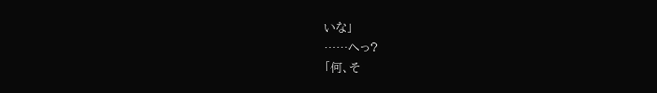いな」
……へっ?
「何、そ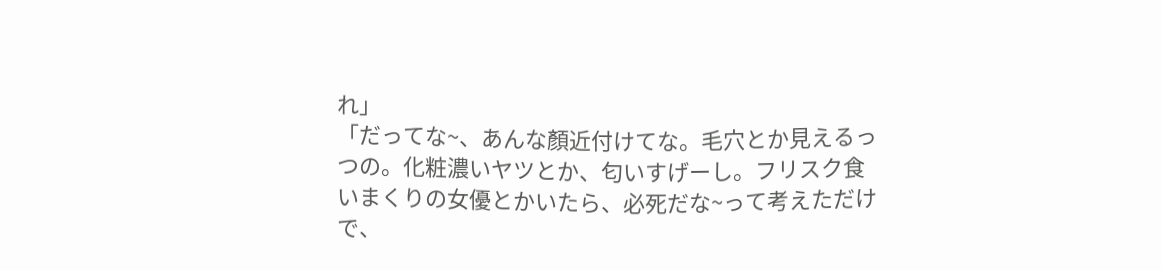れ」
「だってな~、あんな顏近付けてな。毛穴とか見えるっつの。化粧濃いヤツとか、匂いすげーし。フリスク食いまくりの女優とかいたら、必死だな~って考えただけで、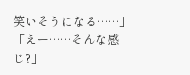笑いそうになる……」
「えー……そんな感じ?」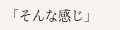「そんな感じ」